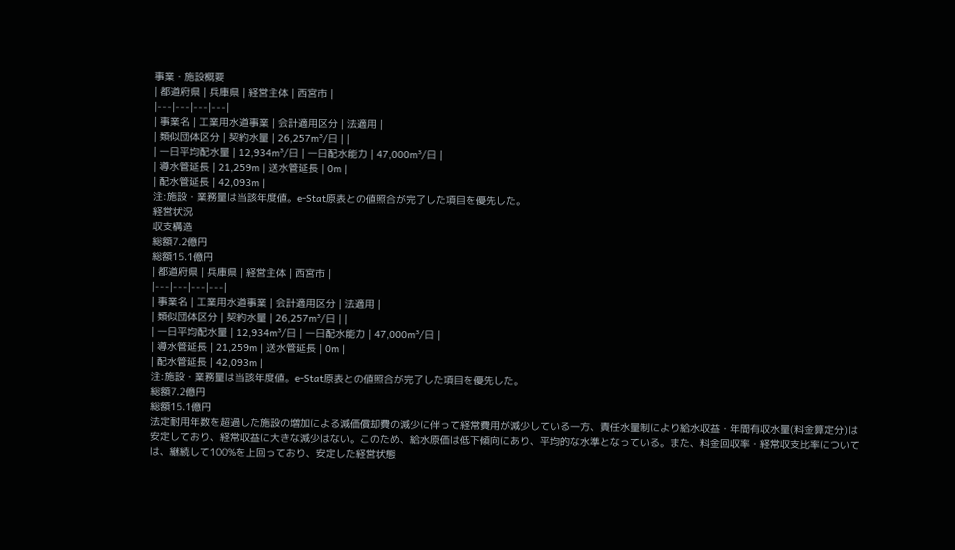事業・施設概要
| 都道府県 | 兵庫県 | 経営主体 | 西宮市 |
|---|---|---|---|
| 事業名 | 工業用水道事業 | 会計適用区分 | 法適用 |
| 類似団体区分 | 契約水量 | 26,257m³/日 | |
| 一日平均配水量 | 12,934m³/日 | 一日配水能力 | 47,000m³/日 |
| 導水管延長 | 21,259m | 送水管延長 | 0m |
| 配水管延長 | 42,093m |
注:施設・業務量は当該年度値。e-Stat原表との値照合が完了した項目を優先した。
経営状況
収支構造
総額7.2億円
総額15.1億円
| 都道府県 | 兵庫県 | 経営主体 | 西宮市 |
|---|---|---|---|
| 事業名 | 工業用水道事業 | 会計適用区分 | 法適用 |
| 類似団体区分 | 契約水量 | 26,257m³/日 | |
| 一日平均配水量 | 12,934m³/日 | 一日配水能力 | 47,000m³/日 |
| 導水管延長 | 21,259m | 送水管延長 | 0m |
| 配水管延長 | 42,093m |
注:施設・業務量は当該年度値。e-Stat原表との値照合が完了した項目を優先した。
総額7.2億円
総額15.1億円
法定耐用年数を超過した施設の増加による減価償却費の減少に伴って経常費用が減少している一方、責任水量制により給水収益・年間有収水量(料金算定分)は安定しており、経常収益に大きな減少はない。このため、給水原価は低下傾向にあり、平均的な水準となっている。また、料金回収率・経常収支比率については、継続して100%を上回っており、安定した経営状態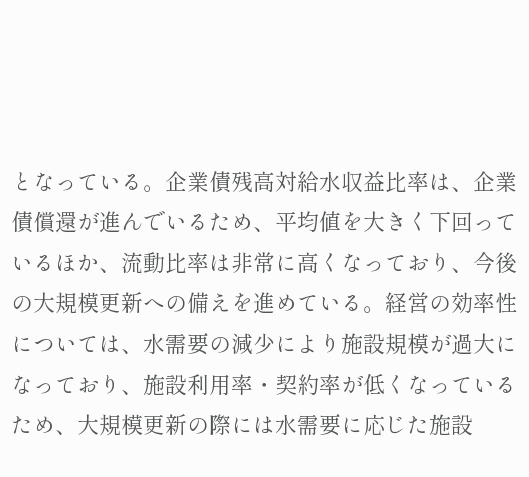となっている。企業債残高対給水収益比率は、企業債償還が進んでいるため、平均値を大きく下回っているほか、流動比率は非常に高くなっており、今後の大規模更新への備えを進めている。経営の効率性については、水需要の減少により施設規模が過大になっており、施設利用率・契約率が低くなっているため、大規模更新の際には水需要に応じた施設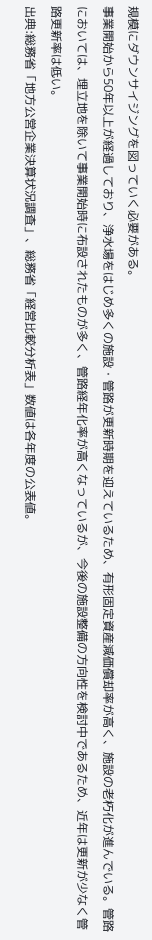規模にダウンサイジングを図っていく必要がある。
事業開始から50年以上が経過しており、浄水場をはじめ多くの施設・管路が更新時期を迎えているため、有形固定資産減価償却率が高く、施設の老朽化が進んでいる。管路においては、埋立地を除いて事業開始時に布設されたものが多く、管路経年化率が高くなっているが、今後の施設整備の方向性を検討中であるため、近年は更新が少なく管路更新率は低い。
出典:総務省「地方公営企業決算状況調査」、総務省「経営比較分析表」数値は各年度の公表値。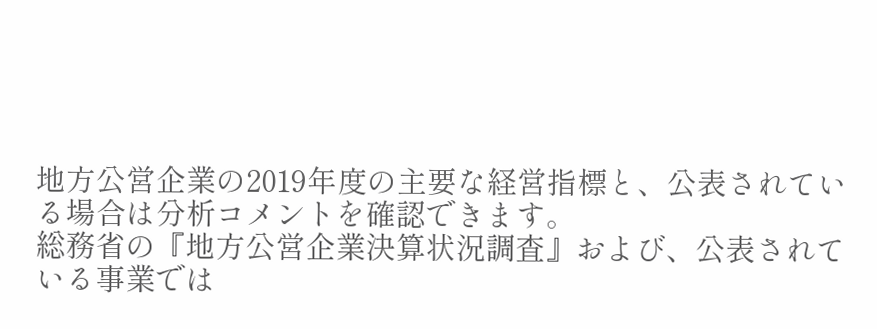地方公営企業の2019年度の主要な経営指標と、公表されている場合は分析コメントを確認できます。
総務省の『地方公営企業決算状況調査』および、公表されている事業では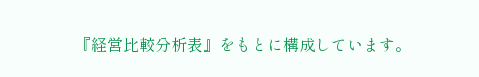『経営比較分析表』をもとに構成しています。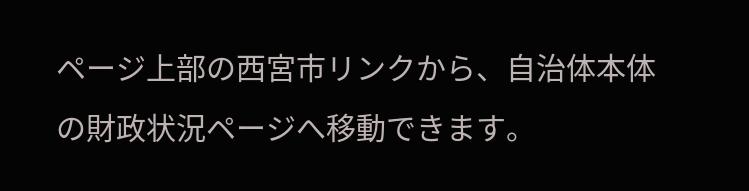ページ上部の西宮市リンクから、自治体本体の財政状況ページへ移動できます。